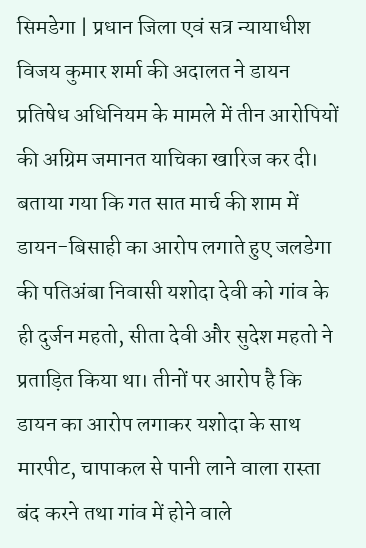सिमडेगा | प्रधान जिला एवं सत्र न्यायाधीश विजय कुमार शर्मा की अदालत ने डायन प्रतिषेध अधिनियम के मामले में तीन आरोपियों की अग्रिम जमानत याचिका खारिज कर दी। बताया गया कि गत सात मार्च की शाम में डायन-बिसाही का आरोप लगाते हुए जलडेगा की पतिअंबा निवासी यशोदा देवी को गांव के ही दुर्जन महतो, सीता देवी और सुदेश महतो ने प्रताड़ित किया था। तीनों पर आरोप है कि डायन का आरोप लगाकर यशोदा के साथ मारपीट, चापाकल से पानी लाने वाला रास्ता बंद करने तथा गांव में होने वाले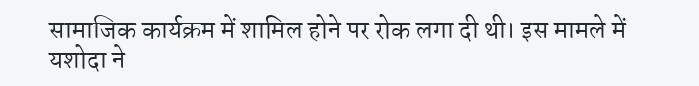सामाजिक कार्यक्रम में शामिल होने पर रोक लगा दी थी। इस मामले में यशोदा ने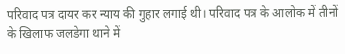परिवाद पत्र दायर कर न्याय की गुहार लगाई थी। परिवाद पत्र के आलोक में तीनों के खिलाफ जलडेगा थाने में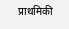प्राथमिकी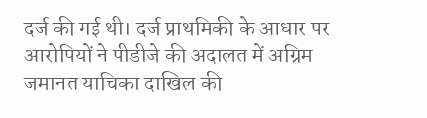दर्ज की गई थी। दर्ज प्राथमिकी के आधार पर आरोपियों ने पीडीजे की अदालत में अग्रिम जमानत याचिका दाखिल की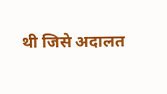थी जिसे अदालत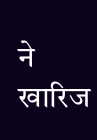ने खारिज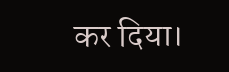कर दिया।